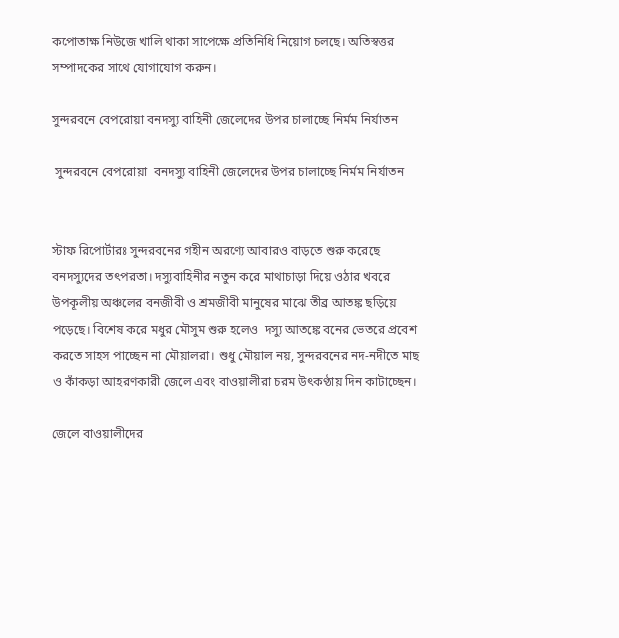কপোতাক্ষ নিউজে খালি থাকা সাপেক্ষে প্রতিনিধি নিয়োগ চলছে। অতিস্বত্তর সম্পাদকের সাথে যোগাযোগ করুন।

সুন্দরবনে বেপরোয়া বনদস্যু বাহিনী জেলেদের উপর চালাচ্ছে নির্মম নির্যাতন

 সুন্দরবনে বেপরোয়া  বনদস্যু বাহিনী জেলেদের উপর চালাচ্ছে নির্মম নির্যাতন


স্টাফ রিপোর্টারঃ সুন্দরবনের গহীন অরণ্যে আবারও বাড়তে শুরু করেছে বনদস্যুদের তৎপরতা। দস্যুবাহিনীর নতুন করে মাথাচাড়া দিয়ে ওঠার খবরে উপকূলীয় অঞ্চলের বনজীবী ও শ্রমজীবী মানুষের মাঝে তীব্র আতঙ্ক ছড়িয়ে পড়েছে। বিশেষ করে মধুর মৌসুম শুরু হলেও  দস্যু আতঙ্কে বনের ভেতরে প্রবেশ করতে সাহস পাচ্ছেন না মৌয়ালরা। শুধু মৌয়াল নয়, সুন্দরবনের নদ-নদীতে মাছ ও কাঁকড়া আহরণকারী জেলে এবং বাওয়ালীরা চরম উৎকণ্ঠায় দিন কাটাচ্ছেন।

জেলে বাওয়ালীদের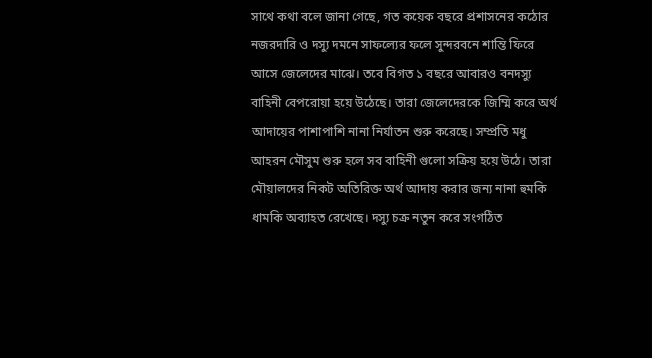সাথে কথা বলে জানা গেছে, গত কয়েক বছরে প্রশাসনের কঠোর নজরদারি ও দস্যু দমনে সাফল্যের ফলে সুন্দরবনে শান্তি ফিরে আসে জেলেদের মাঝে। তবে বিগত ১ বছরে আবারও বনদস্যু বাহিনী বেপরোয়া হয়ে উঠেছে। তারা জেলেদেরকে জিম্মি করে অর্থ আদায়ের পাশাপাশি নানা নির্যাতন শুরু করেছে। সম্প্রতি মধু আহরন মৌসুম শুরু হলে সব বাহিনী গুলো সক্রিয় হয়ে উঠে। তারা মৌয়ালদের নিকট অতিরিক্ত অর্থ আদায় করার জন্য নানা হুমকি ধামকি অব্যাহত রেখেছে। দস্যু চক্র নতুন করে সংগঠিত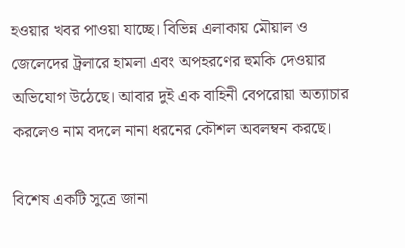হওয়ার খবর পাওয়া যাচ্ছে। বিভিন্ন এলাকায় মৌয়াল ও জেলেদের ট্রলারে হামলা এবং অপহরণের হুমকি দেওয়ার অভিযোগ উঠেছে। আবার দুই এক বাহিনী বেপরোয়া অত্যাচার করলেও নাম বদলে নানা ধরনের কৌশল অবলম্বন করছে।

বিশেষ একটি সুত্রে জানা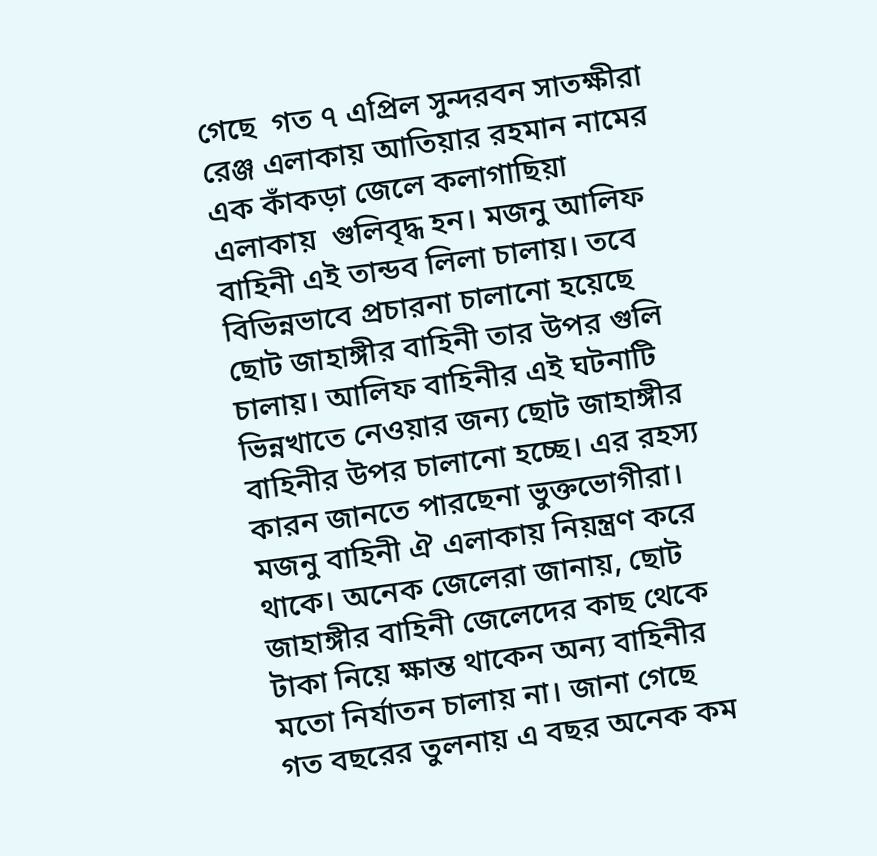গেছে  গত ৭ এপ্রিল সুন্দরবন সাতক্ষীরা রেঞ্জ এলাকায় আতিয়ার রহমান নামের এক কাঁকড়া জেলে কলাগাছিয়া এলাকায়  গুলিবৃদ্ধ হন। মজনু আলিফ বাহিনী এই তান্ডব লিলা চালায়। তবে বিভিন্নভাবে প্রচারনা চালানো হয়েছে ছোট জাহাঙ্গীর বাহিনী তার উপর গুলি চালায়। আলিফ বাহিনীর এই ঘটনাটি ভিন্নখাতে নেওয়ার জন্য ছোট জাহাঙ্গীর বাহিনীর উপর চালানো হচ্ছে। এর রহস্য কারন জানতে পারছেনা ভুক্তভোগীরা। মজনু বাহিনী ঐ এলাকায় নিয়ন্ত্রণ করে থাকে। অনেক জেলেরা জানায়, ছোট জাহাঙ্গীর বাহিনী জেলেদের কাছ থেকে টাকা নিয়ে ক্ষান্ত থাকেন অন্য বাহিনীর মতো নির্যাতন চালায় না। জানা গেছে গত বছরের তুলনায় এ বছর অনেক কম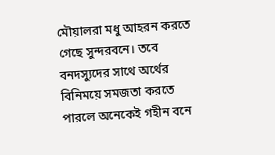মৌয়ালরা মধু আহরন করতে গেছে সুন্দরবনে। তবে বনদস্যুদের সাথে অর্থের বিনিময়ে সমজতা করতে পারলে অনেকেই গহীন বনে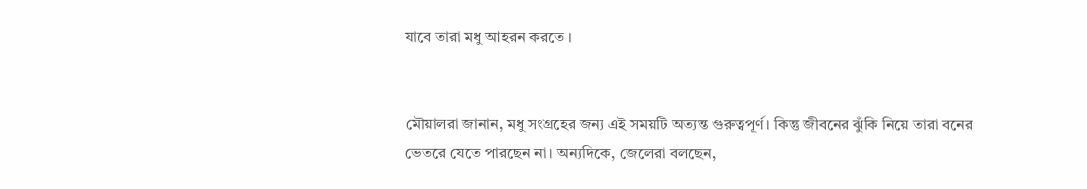যাবে তারা মধু আহরন করতে ।


মৌয়ালরা জানান, মধু সংগ্রহের জন্য এই সময়টি অত্যন্ত গুরুত্বপূর্ণ। কিন্তু জীবনের ঝুঁকি নিয়ে তারা বনের ভেতরে যেতে পারছেন না। অন্যদিকে, জেলেরা বলছেন,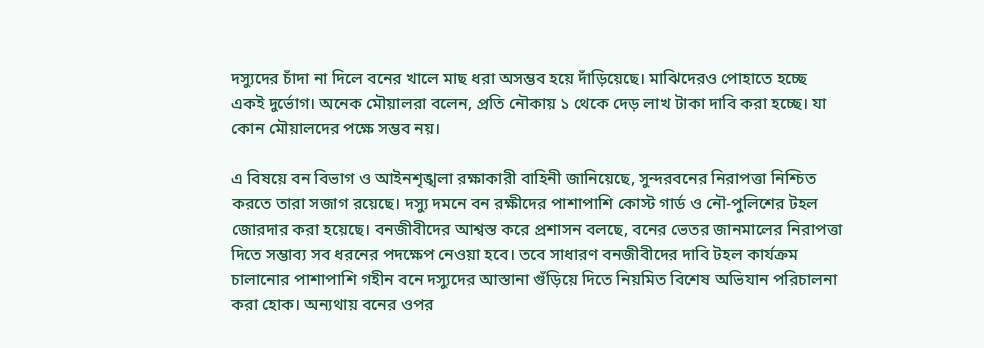দস্যুদের চাঁদা না দিলে বনের খালে মাছ ধরা অসম্ভব হয়ে দাঁড়িয়েছে। মাঝিদেরও পোহাতে হচ্ছে একই দুর্ভোগ। অনেক মৌয়ালরা বলেন, প্রতি নৌকায় ১ থেকে দেড় লাখ টাকা দাবি করা হচ্ছে। যা কোন মৌয়ালদের পক্ষে সম্ভব নয়।

এ বিষয়ে বন বিভাগ ও আইনশৃঙ্খলা রক্ষাকারী বাহিনী জানিয়েছে, সুন্দরবনের নিরাপত্তা নিশ্চিত করতে তারা সজাগ রয়েছে। দস্যু দমনে বন রক্ষীদের পাশাপাশি কোস্ট গার্ড ও নৌ-পুলিশের টহল জোরদার করা হয়েছে। বনজীবীদের আশ্বস্ত করে প্রশাসন বলছে, বনের ভেতর জানমালের নিরাপত্তা দিতে সম্ভাব্য সব ধরনের পদক্ষেপ নেওয়া হবে। তবে সাধারণ বনজীবীদের দাবি টহল কার্যক্রম চালানোর পাশাপাশি গহীন বনে দস্যুদের আস্তানা গুঁড়িয়ে দিতে নিয়মিত বিশেষ অভিযান পরিচালনা করা হোক। অন্যথায় বনের ওপর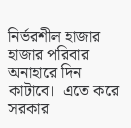নির্ভরশীল হাজার হাজার পরিবার অনাহারে দিন কাটাবে।  এতে করে সরকার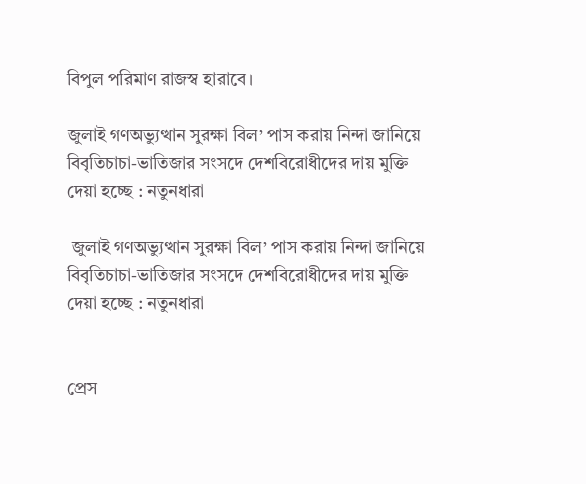বিপুল পরিমাণ রাজস্ব হারাবে।

জুলাই গণঅভ্যুত্থান সুরক্ষা বিল’ পাস করায় নিন্দা জানিয়ে বিবৃতিচাচা-ভাতিজার সংসদে দেশবিরোধীদের দায় মুক্তি দেয়া হচ্ছে : নতুনধারা

 জুলাই গণঅভ্যুত্থান সুরক্ষা বিল’ পাস করায় নিন্দা জানিয়ে বিবৃতিচাচা-ভাতিজার সংসদে দেশবিরোধীদের দায় মুক্তি দেয়া হচ্ছে : নতুনধারা


প্রেস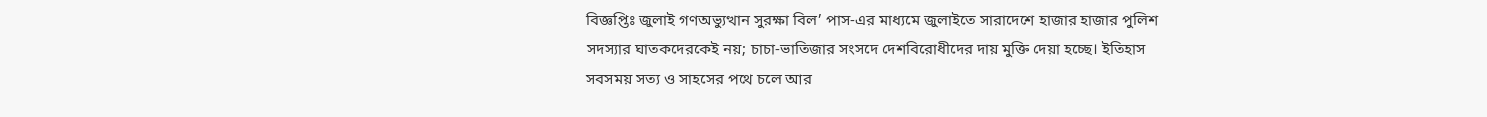বিজ্ঞপ্তিঃ জুলাই গণঅভ্যুত্থান সুরক্ষা বিল’ পাস-এর মাধ্যমে জুলাইতে সারাদেশে হাজার হাজার পুলিশ সদস্যার ঘাতকদেরকেই নয়; চাচা-ভাতিজার সংসদে দেশবিরোধীদের দায় মুক্তি দেয়া হচ্ছে। ইতিহাস সবসময় সত্য ও সাহসের পথে চলে আর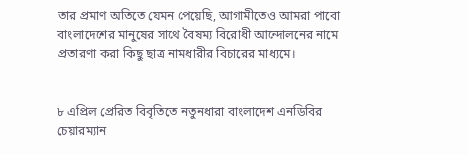তার প্রমাণ অতিতে যেমন পেয়েছি, আগামীতেও আমরা পাবো বাংলাদেশের মানুষের সাথে বৈষম্য বিরোধী আন্দোলনের নামে প্রতারণা করা কিছু ছাত্র নামধারীর বিচারের মাধ্যমে।


৮ এপ্রিল প্রেরিত বিবৃতিতে নতুনধারা বাংলাদেশ এনডিবির চেয়ারম্যান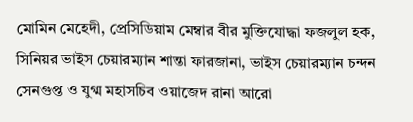মোমিন মেহেদী, প্রেসিডিয়াম মেম্বার বীর মুক্তিযোদ্ধা ফজলুল হক, সিনিয়র ভাইস চেয়ারম্যান শান্তা ফারজানা, ভাইস চেয়ারম্যান চন্দন সেনগুপ্ত ও যুগ্ম মহাসচিব ওয়াজেদ রানা আরো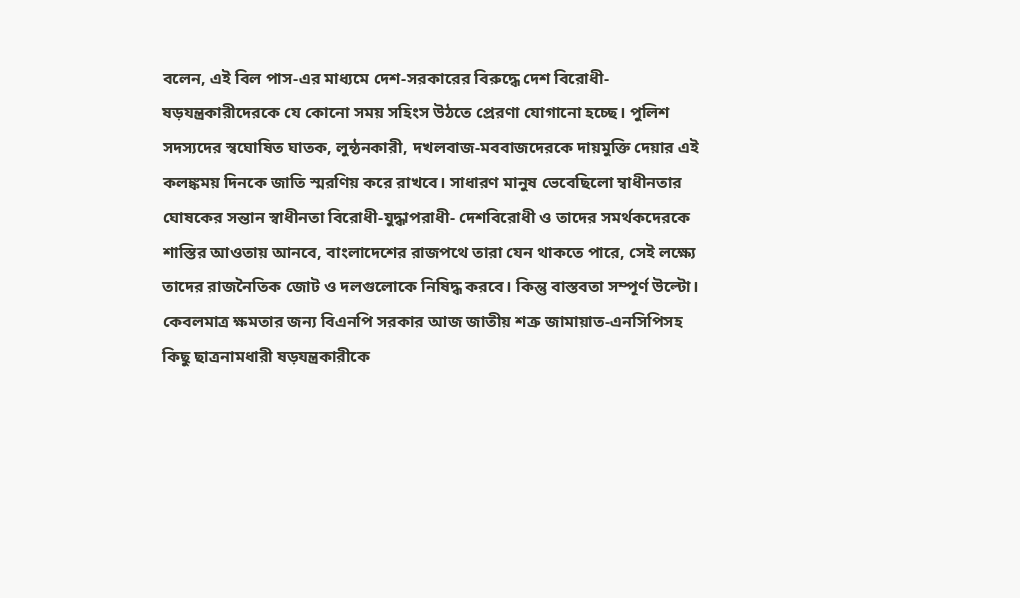বলেন, এই বিল পাস-এর মাধ্যমে দেশ-সরকারের বিরুদ্ধে দেশ বিরোধী-ষড়যন্ত্রকারীদেরকে যে কোনো সময় সহিংস উঠতে প্রেরণা যোগানো হচ্ছে। পুলিশ সদস্যদের স্বঘোষিত ঘাতক, লুন্ঠনকারী, দখলবাজ-মববাজদেরকে দায়মুক্তি দেয়ার এই কলঙ্কময় দিনকে জাতি স্মরণিয় করে রাখবে। সাধারণ মানুষ ভেবেছিলো ম্বাধীনতার ঘোষকের সন্তান স্বাধীনতা বিরোধী-যুদ্ধাপরাধী- দেশবিরোধী ও তাদের সমর্থকদেরকে শাস্তির আওতায় আনবে, বাংলাদেশের রাজপথে তারা যেন থাকতে পারে, সেই লক্ষ্যে তাদের রাজনৈতিক জোট ও দলগুলোকে নিষিদ্ধ করবে। কিন্তু বাস্তবতা সম্পূর্ণ উল্টো। কেবলমাত্র ক্ষমতার জন্য বিএনপি সরকার আজ জাতীয় শত্রু জামায়াত-এনসিপিসহ কিছু ছাত্রনামধারী ষড়যন্ত্রকারীকে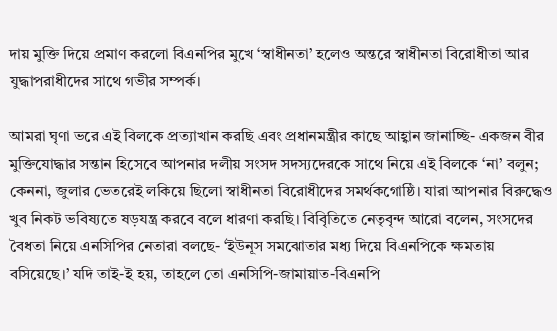দায় মুক্তি দিয়ে প্রমাণ করলো বিএনপির মুখে ‘স্বাধীনতা’ হলেও অন্তরে স্বাধীনতা বিরোধীতা আর যুদ্ধাপরাধীদের সাথে গভীর সম্পর্ক।

আমরা ঘৃণা ভরে এই বিলকে প্রত্যাখান করছি এবং প্রধানমন্ত্রীর কাছে আহ্বান জানাচ্ছি- একজন বীর মুক্তিযোদ্ধার সন্তান হিসেবে আপনার দলীয় সংসদ সদস্যদেরকে সাথে নিয়ে এই বিলকে ‘না’ বলুন; কেননা, জুলার ভেতরেই লকিয়ে ছিলো স্বাধীনতা বিরোধীদের সমর্থকগোষ্ঠি। যারা আপনার বিরুদ্ধেও খুব নিকট ভবিষ্যতে ষড়যন্ত্র করবে বলে ধারণা করছি। বিবিৃতিতে নেতৃবৃন্দ আরো বলেন, সংসদের বৈধতা নিয়ে এনসিপির নেতারা বলছে- ‘ইউনূস সমঝোতার মধ্য দিয়ে বিএনপিকে ক্ষমতায় বসিয়েছে।’ যদি তাই-ই হয়, তাহলে তো এনসিপি-জামায়াত-বিএনপি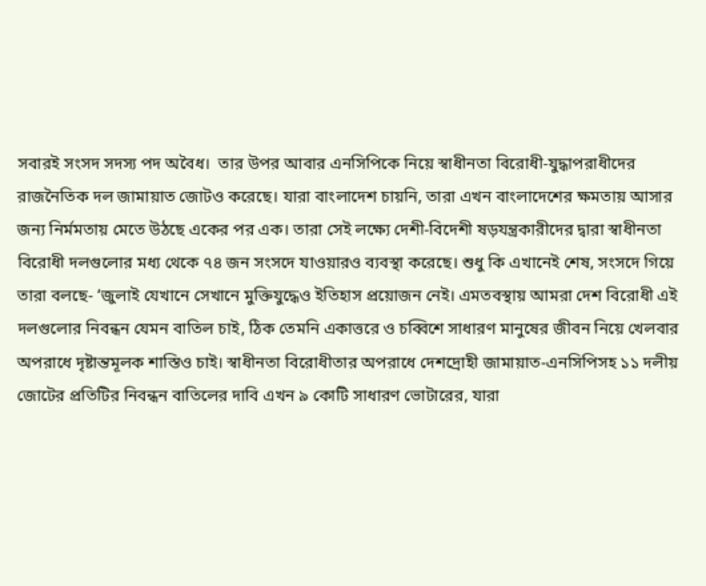সবারই সংসদ সদস্য পদ অবৈধ।  তার উপর আবার এনসিপিকে নিয়ে স্বাধীনতা বিরোধী-যুদ্ধাপরাধীদের রাজনৈতিক দল জামায়াত জোটও করেছে। যারা বাংলাদেশ চায়নি, তারা এখন বাংলাদেশের ক্ষমতায় আসার জন্য নির্মমতায় মেতে উঠছে একের পর এক। তারা সেই লক্ষ্যে দেশী-বিদেশী ষড়যন্ত্রকারীদের দ্বারা স্বাধীনতা বিরোধী দলগুলোর মধ্য থেকে ৭৪ জন সংসদে যাওয়ারও ব্যবস্থা করেছে। শুধু কি এখানেই শেষ, সংসদে গিয়ে তারা বলছে- ‘জুলাই যেখানে সেখানে মুক্তিযুদ্ধেও ইতিহাস প্রয়োজন নেই। এমতবস্থায় আমরা দেশ বিরোধী এই দলগুলোর নিবন্ধন যেমন বাতিল চাই, ঠিক তেমনি একাত্তরে ও চব্বিশে সাধারণ মানুষের জীবন নিয়ে খেলবার অপরাধে দৃষ্টান্তমূলক শাস্তিও চাই। স্বাধীনতা বিরোধীতার অপরাধে দেশদ্রোহী জামায়াত-এনসিপিসহ ১১ দলীয় জোটের প্রতিটির নিবন্ধন বাতিলের দাবি এখন ৯ কোটি সাধারণ ভোটারের, যারা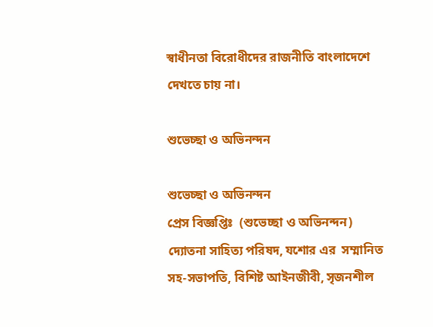স্বাধীনতা বিরোধীদের রাজনীতি বাংলাদেশে দেখতে চায় না।

শুভেচ্ছা ও অভিনন্দন

শুভেচ্ছা ও অভিনন্দন
প্রেস বিজ্ঞপ্তিঃ  (শুভেচ্ছা ও অভিনন্দন)   দ্যোতনা সাহিত্য পরিষদ, যশোর এর  সম্মানিত সহ-সভাপতি, বিশিষ্ট আইনজীবী, সৃজনশীল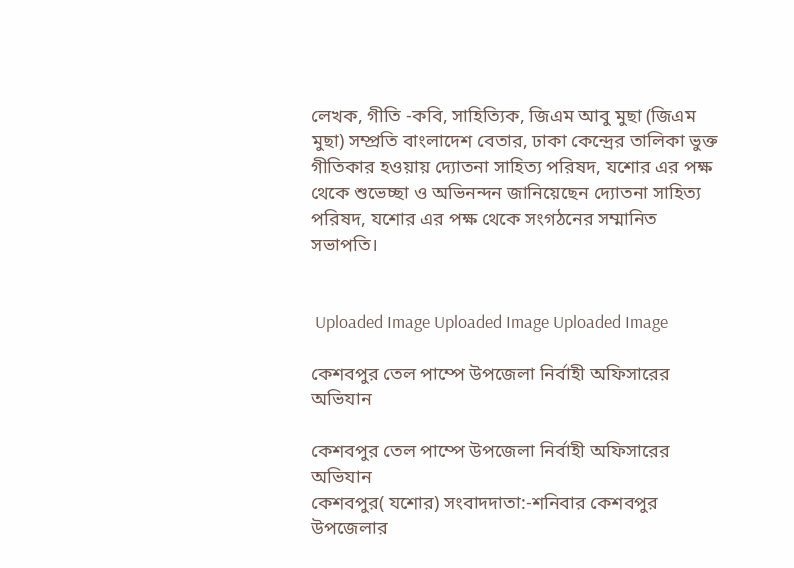লেখক, গীতি -কবি, সাহিত্যিক, জিএম আবু মুছা (জিএম মুছা) সম্প্রতি বাংলাদেশ বেতার, ঢাকা কেন্দ্রের তালিকা ভুক্ত গীতিকার হওয়ায় দ্যোতনা সাহিত্য পরিষদ, যশোর এর পক্ষ থেকে শুভেচ্ছা ও অভিনন্দন জানিয়েছেন দ্যোতনা সাহিত্য পরিষদ, যশোর এর পক্ষ থেকে সংগঠনের সম্মানিত সভাপতি।


 Uploaded Image Uploaded Image Uploaded Image

কেশবপুর তেল পাম্পে উপজেলা নির্বাহী অফিসারের অভিযান

কেশবপুর তেল পাম্পে উপজেলা নির্বাহী অফিসারের অভিযান
কেশবপুর( যশোর) সংবাদদাতা:-শনিবার কেশবপুর উপজেলার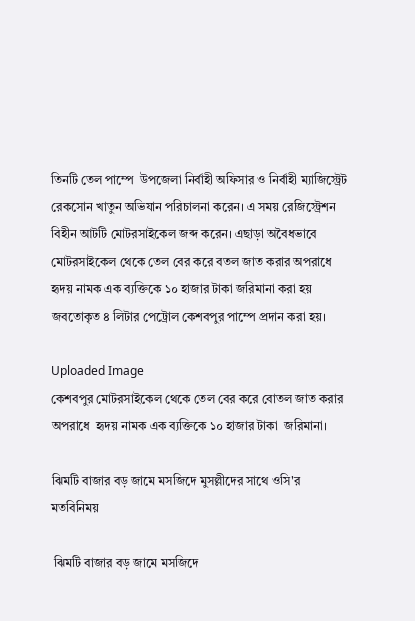তিনটি তেল পাম্পে  উপজেলা নির্বাহী অফিসার ও নির্বাহী ম্যাজিস্ট্রেট রেকসোন খাতুন অভিযান পরিচালনা করেন। এ সময় রেজিস্ট্রেশন বিহীন আটটি মোটরসাইকেল জব্দ করেন। এছাড়া অবৈধভাবে মোটরসাইকেল থেকে তেল বের করে বতল জাত করার অপরাধে হৃদয় নামক এক ব্যক্তিকে ১০ হাজার টাকা জরিমানা করা হয় জবতোকৃত ৪ লিটার পেট্রোল কেশবপুর পাম্পে প্রদান করা হয়।

Uploaded Image
কেশবপুর মোটরসাইকেল থেকে তেল বের করে বোতল জাত করার অপরাধে  হৃদয় নামক এক ব্যক্তিকে ১০ হাজার টাকা  জরিমানা।

ঝিমটি বাজার বড় জামে মসজিদে মুসল্লীদের সাথে ওসি'র মতবিনিময়

 ঝিমটি বাজার বড় জামে মসজিদে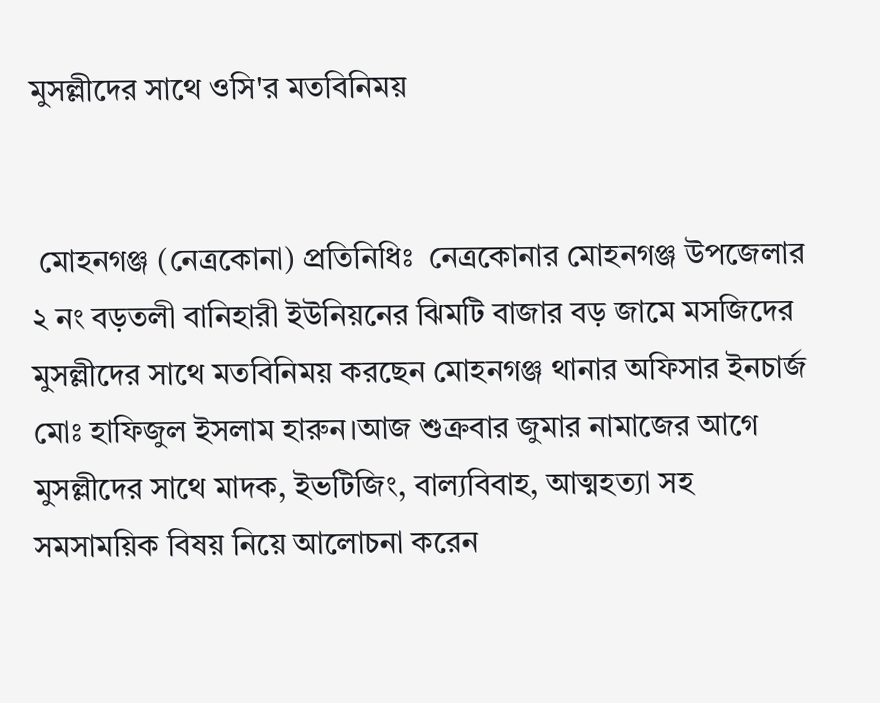মুসল্লীদের সাথে ওসি'র মতবিনিময়


 মোহনগঞ্জ (নেত্রকোনা) প্রতিনিধিঃ  নেত্রকোনার মোহনগঞ্জ উপজেলার ২ নং বড়তলী বানিহারী ইউনিয়নের ঝিমটি বাজার বড় জামে মসজিদের মুসল্লীদের সাথে মতবিনিময় করছেন মোহনগঞ্জ থানার অফিসার ইনচার্জ মোঃ হাফিজুল ইসলাম হারুন।আজ শুক্রবার জুমার নামাজের আগে মুসল্লীদের সাথে মাদক, ইভটিজিং, বাল্যবিবাহ, আত্মহত্যা সহ সমসাময়িক বিষয় নিয়ে আলোচনা করেন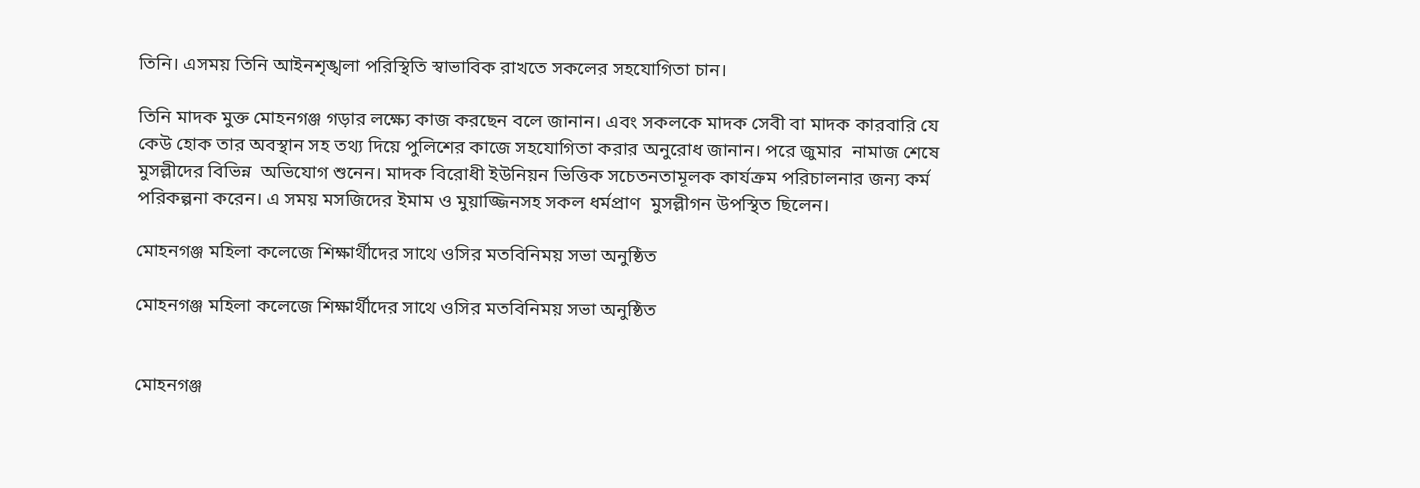তিনি। এসময় তিনি আইনশৃঙ্খলা পরিস্থিতি স্বাভাবিক রাখতে সকলের সহযোগিতা চান।

তিনি মাদক মুক্ত মোহনগঞ্জ গড়ার লক্ষ্যে কাজ করছেন বলে জানান। এবং সকলকে মাদক সেবী বা মাদক কারবারি যে কেউ হোক তার অবস্থান সহ তথ্য দিয়ে পুলিশের কাজে সহযোগিতা করার অনুরোধ জানান। পরে জুমার  নামাজ শেষে  মুসল্লীদের বিভিন্ন  অভিযোগ শুনেন। মাদক বিরোধী ইউনিয়ন ভিত্তিক সচেতনতামূলক কার্যক্রম পরিচালনার জন্য কর্ম পরিকল্পনা করেন। এ সময় মসজিদের ইমাম ও মুয়াজ্জিনসহ সকল ধর্মপ্রাণ  মুসল্লীগন উপস্থিত ছিলেন।

মোহনগঞ্জ মহিলা কলেজে শিক্ষার্থীদের সাথে ওসির মতবিনিময় সভা অনুষ্ঠিত

মোহনগঞ্জ মহিলা কলেজে শিক্ষার্থীদের সাথে ওসির মতবিনিময় সভা অনুষ্ঠিত


মোহনগঞ্জ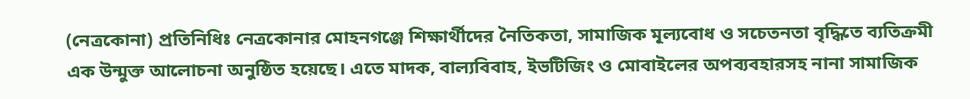(নেত্রকোনা) প্রতিনিধিঃ নেত্রকোনার মোহনগঞ্জে শিক্ষার্থীদের নৈতিকতা, সামাজিক মূল্যবোধ ও সচেতনতা বৃদ্ধিতে ব্যতিক্রমী এক উন্মুক্ত আলোচনা অনুষ্ঠিত হয়েছে। এতে মাদক, বাল্যবিবাহ, ইভটিজিং ও মোবাইলের অপব্যবহারসহ নানা সামাজিক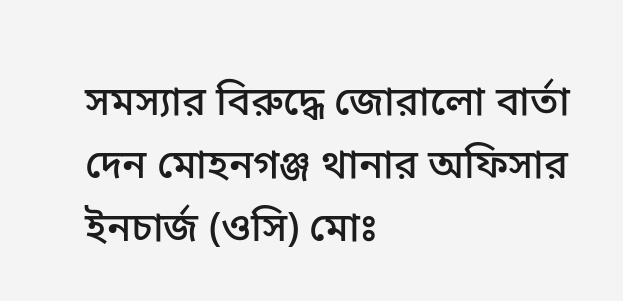সমস্যার বিরুদ্ধে জোরালো বার্তা দেন মোহনগঞ্জ থানার অফিসার ইনচার্জ (ওসি) মোঃ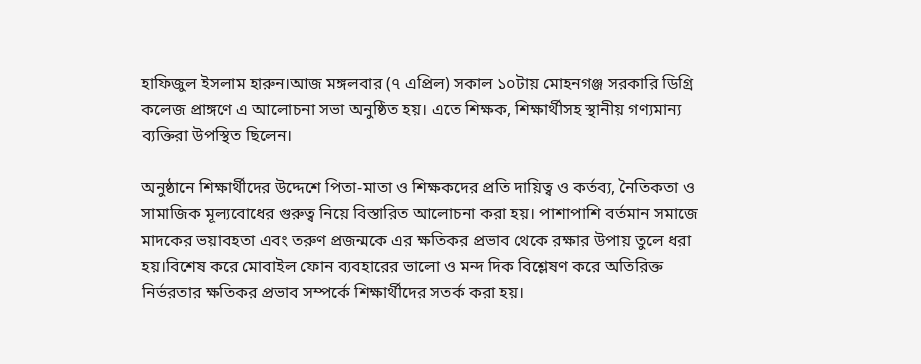হাফিজুল ইসলাম হারুন।আজ মঙ্গলবার (৭ এপ্রিল) সকাল ১০টায় মোহনগঞ্জ সরকারি ডিগ্রি কলেজ প্রাঙ্গণে এ আলোচনা সভা অনুষ্ঠিত হয়। এতে শিক্ষক, শিক্ষার্থীসহ স্থানীয় গণ্যমান্য ব্যক্তিরা উপস্থিত ছিলেন।

অনুষ্ঠানে শিক্ষার্থীদের উদ্দেশে পিতা-মাতা ও শিক্ষকদের প্রতি দায়িত্ব ও কর্তব্য, নৈতিকতা ও সামাজিক মূল্যবোধের গুরুত্ব নিয়ে বিস্তারিত আলোচনা করা হয়। পাশাপাশি বর্তমান সমাজে মাদকের ভয়াবহতা এবং তরুণ প্রজন্মকে এর ক্ষতিকর প্রভাব থেকে রক্ষার উপায় তুলে ধরা হয়।বিশেষ করে মোবাইল ফোন ব্যবহারের ভালো ও মন্দ দিক বিশ্লেষণ করে অতিরিক্ত নির্ভরতার ক্ষতিকর প্রভাব সম্পর্কে শিক্ষার্থীদের সতর্ক করা হয়।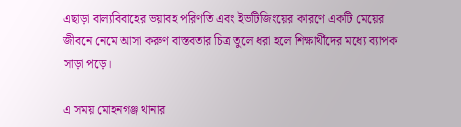এছাড়া বাল্যবিবাহের ভয়াবহ পরিণতি এবং ইভটিজিংয়ের কারণে একটি মেয়ের জীবনে নেমে আসা করুণ বাস্তবতার চিত্র তুলে ধরা হলে শিক্ষার্থীদের মধ্যে ব্যাপক সাড়া পড়ে।

এ সময় মোহনগঞ্জ থানার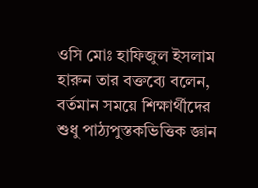ওসি মোঃ হাফিজুল ইসলাম হারুন তার বক্তব্যে বলেন, বর্তমান সময়ে শিক্ষার্থীদের শুধু পাঠ্যপুস্তকভিত্তিক জ্ঞান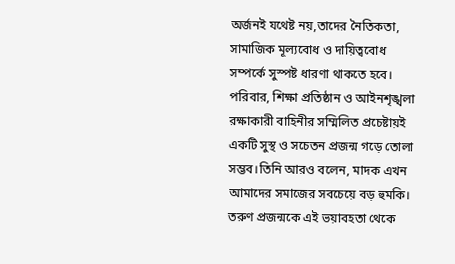অর্জনই যথেষ্ট নয়,তাদের নৈতিকতা, সামাজিক মূল্যবোধ ও দায়িত্ববোধ সম্পর্কে সুস্পষ্ট ধারণা থাকতে হবে। পরিবার, শিক্ষা প্রতিষ্ঠান ও আইনশৃঙ্খলা রক্ষাকারী বাহিনীর সম্মিলিত প্রচেষ্টায়ই একটি সুস্থ ও সচেতন প্রজন্ম গড়ে তোলা সম্ভব।তিনি আরও বলেন, মাদক এখন আমাদের সমাজের সবচেয়ে বড় হুমকি। তরুণ প্রজন্মকে এই ভয়াবহতা থেকে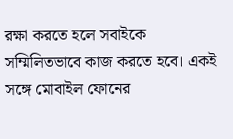রক্ষা করতে হলে সবাইকে সম্মিলিতভাবে কাজ করতে হবে। একই সঙ্গে মোবাইল ফোনের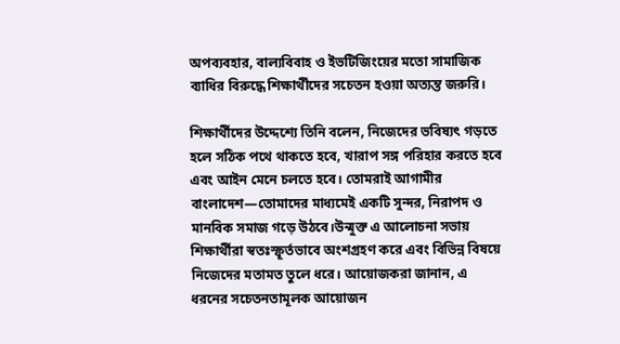অপব্যবহার, বাল্যবিবাহ ও ইভটিজিংয়ের মতো সামাজিক ব্যাধির বিরুদ্ধে শিক্ষার্থীদের সচেতন হওয়া অত্যন্ত জরুরি।

শিক্ষার্থীদের উদ্দেশ্যে তিনি বলেন, নিজেদের ভবিষ্যৎ গড়তে হলে সঠিক পথে থাকতে হবে, খারাপ সঙ্গ পরিহার করতে হবে এবং আইন মেনে চলতে হবে। তোমরাই আগামীর বাংলাদেশ—তোমাদের মাধ্যমেই একটি সুন্দর, নিরাপদ ও মানবিক সমাজ গড়ে উঠবে।উন্মুক্ত এ আলোচনা সভায় শিক্ষার্থীরা স্বতঃস্ফূর্তভাবে অংশগ্রহণ করে এবং বিভিন্ন বিষয়ে নিজেদের মতামত তুলে ধরে। আয়োজকরা জানান, এ ধরনের সচেতনতামূলক আয়োজন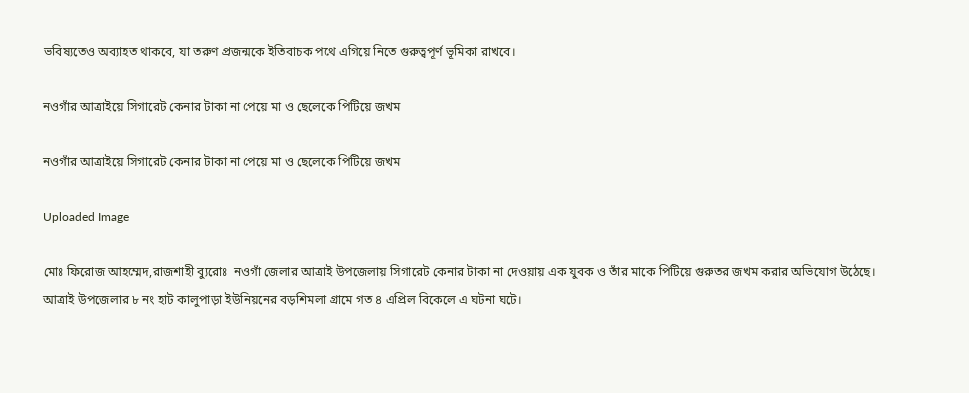ভবিষ্যতেও অব্যাহত থাকবে, যা তরুণ প্রজন্মকে ইতিবাচক পথে এগিয়ে নিতে গুরুত্বপূর্ণ ভূমিকা রাখবে।

নওগাঁর আত্রাইয়ে সিগারেট কেনার টাকা না পেয়ে মা ও ছেলেকে পিটিয়ে জখম

নওগাঁর আত্রাইয়ে সিগারেট কেনার টাকা না পেয়ে মা ও ছেলেকে পিটিয়ে জখম

Uploaded Image

মোঃ ফিরোজ আহম্মেদ,রাজশাহী ব্যুরোঃ  নওগাঁ জেলার আত্রাই উপজেলায় সিগারেট কেনার টাকা না দেওয়ায় এক যুবক ও তাঁর মাকে পিটিয়ে গুরুতর জখম করার অভিযোগ উঠেছে। আত্রাই উপজেলার ৮ নং হাট কালুপাড়া ইউনিয়নের বড়শিমলা গ্রামে গত ৪ এপ্রিল বিকেলে এ ঘটনা ঘটে।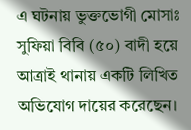এ ঘটনায় ভুক্তভোগী মোসাঃ সুফিয়া বিবি (৫০) বাদী হয়ে আত্রাই থানায় একটি লিখিত অভিযোগ দায়ের করেছেন।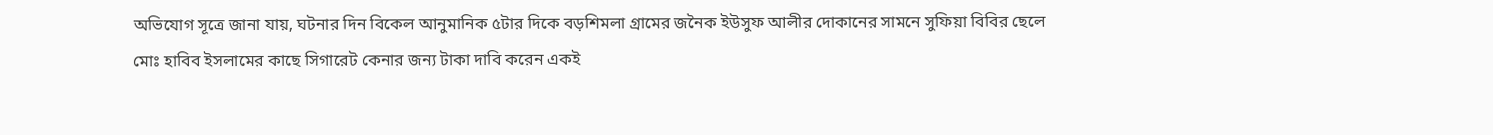অভিযোগ সূত্রে জানা যায়, ঘটনার দিন বিকেল আনুমানিক ৫টার দিকে বড়শিমলা গ্রামের জনৈক ইউসুফ আলীর দোকানের সামনে সুফিয়া বিবির ছেলে মোঃ হাবিব ইসলামের কাছে সিগারেট কেনার জন্য টাকা দাবি করেন একই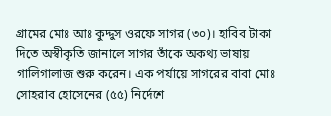গ্রামের মোঃ আঃ কুদ্দুস ওরফে সাগর (৩০)। হাবিব টাকা দিতে অস্বীকৃতি জানালে সাগর তাঁকে অকথ্য ভাষায় গালিগালাজ শুরু করেন। এক পর্যায়ে সাগরের বাবা মোঃ সোহরাব হোসেনের (৫৫) নির্দেশে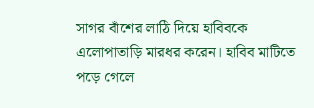সাগর বাঁশের লাঠি দিয়ে হাবিবকে এলোপাতাড়ি মারধর করেন। হাবিব মাটিতে পড়ে গেলে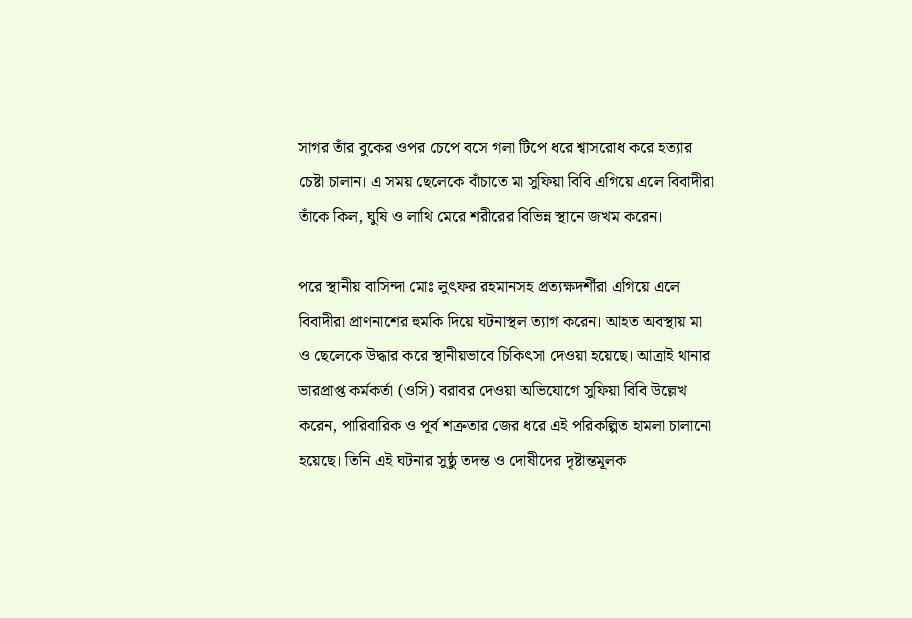সাগর তাঁর বুকের ওপর চেপে বসে গলা টিপে ধরে শ্বাসরোধ করে হত্যার চেষ্টা চালান। এ সময় ছেলেকে বাঁচাতে মা সুফিয়া বিবি এগিয়ে এলে বিবাদীরা তাঁকে কিল, ঘুষি ও লাথি মেরে শরীরের বিভিন্ন স্থানে জখম করেন।

পরে স্থানীয় বাসিন্দা মোঃ লুৎফর রহমানসহ প্রত্যক্ষদর্শীরা এগিয়ে এলে বিবাদীরা প্রাণনাশের হুমকি দিয়ে ঘটনাস্থল ত্যাগ করেন। আহত অবস্থায় মা ও ছেলেকে উদ্ধার করে স্থানীয়ভাবে চিকিৎসা দেওয়া হয়েছে। আত্রাই থানার ভারপ্রাপ্ত কর্মকর্তা (ওসি) বরাবর দেওয়া অভিযোগে সুফিয়া বিবি উল্লেখ করেন, পারিবারিক ও পূর্ব শত্রুতার জের ধরে এই পরিকল্পিত হামলা চালানো হয়েছে। তিনি এই ঘটনার সুষ্ঠু তদন্ত ও দোষীদের দৃষ্টান্তমূলক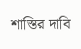শাস্তির দাবি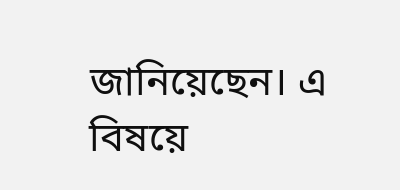জানিয়েছেন। এ বিষয়ে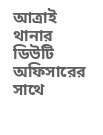আত্রাই থানার ডিউটি অফিসারের সাথে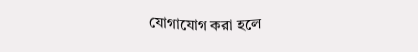যোগাযোগ করা হলে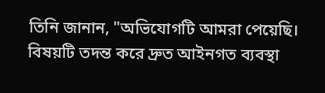তিনি জানান, "অভিযোগটি আমরা পেয়েছি। বিষয়টি তদন্ত করে দ্রুত আইনগত ব্যবস্থা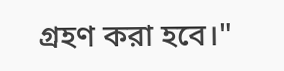গ্রহণ করা হবে।"